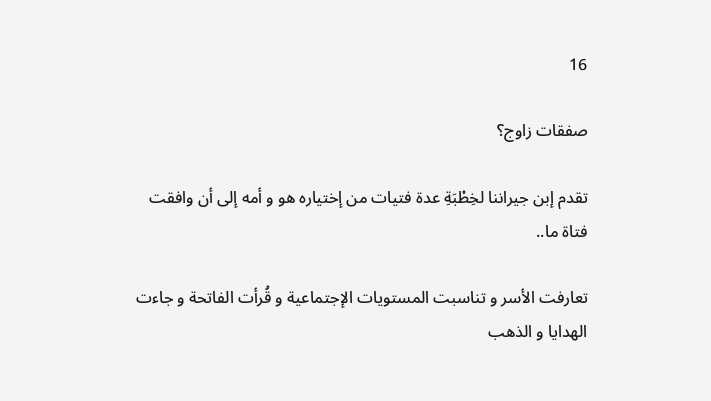16

صفقات زاوج؟

تقدم إبن جيراننا لخِطْبَةِ عدة فتيات من إختياره هو و أمه إلى أن وافقت فتاة ما..

تعارفت الأسر و تناسبت المستويات الإجتماعية و قُرأت الفاتحة و جاءت الهدايا و الذهب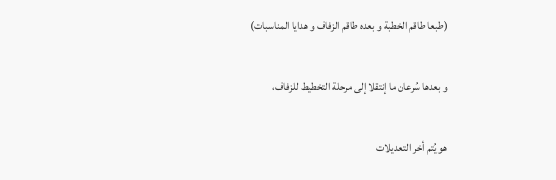(طبعا طاقم الخطبة و بعده طاقم الزفاف و هدايا المناسبات)

و بعدها سُرعان ما إنتقلا إلى مرحلة التخطيط للزفاف،

هو يُتم أخر التعديلات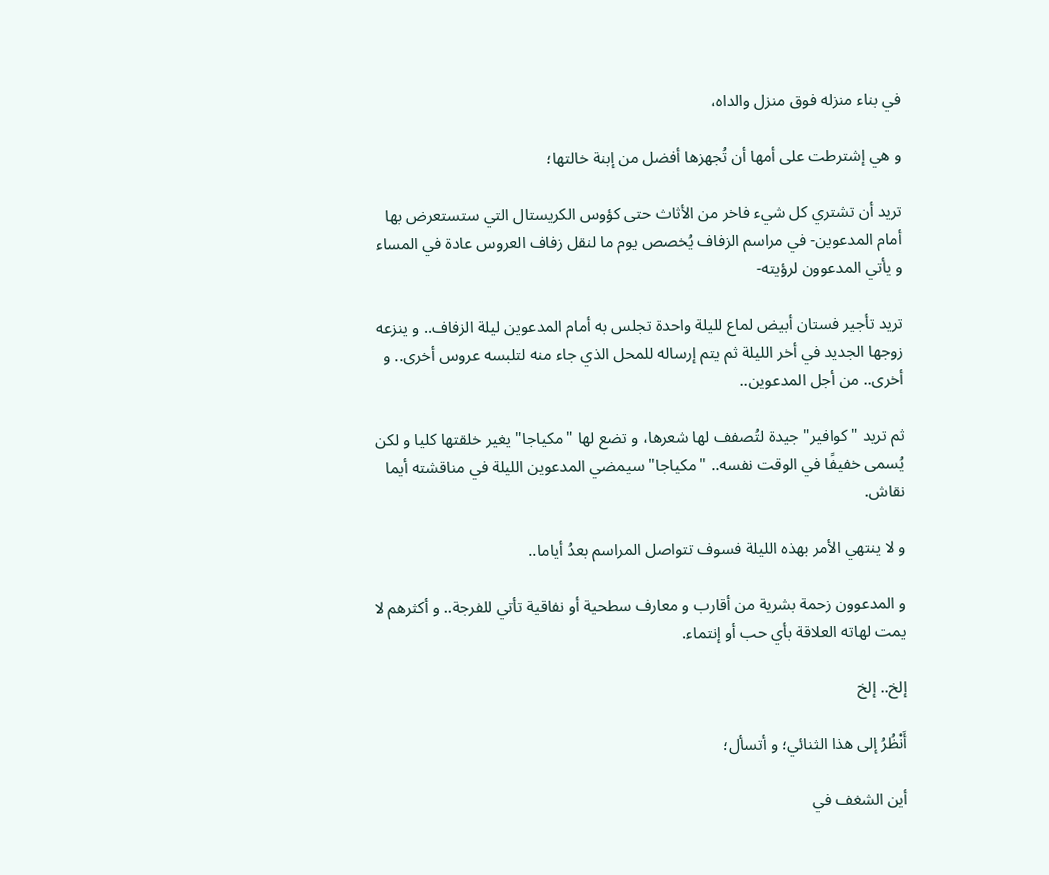في بناء منزله فوق منزل والداه،

و هي إشترطت على أمها أن تُجهزها أفضل من إبنة خالتها؛

تريد أن تشتري كل شيء فاخر من الأثاث حتى كؤوس الكريستال التي ستستعرض بها أمام المدعوين- في مراسم الزفاف يُخصص يوم ما لنقل زفاف العروس عادة في المساء و يأتي المدعوون لرؤيته-

تريد تأجير فستان أبيض لماع لليلة واحدة تجلس به أمام المدعوين ليلة الزفاف.. و ينزعه زوجها الجديد في أخر الليلة ثم يتم إرساله للمحل الذي جاء منه لتلبسه عروس أخرى.. و أخرى.. من أجل المدعوين..

ثم تريد "كوافير" جيدة لتُصفف لها شعرها، و تضع لها "مكياجا" يغير خلقتها كليا و لكن يُسمى خفيفًا في الوقت نفسه.. "مكياجا" سيمضي المدعوين الليلة في مناقشته أيما نقاش.

و لا ينتهي الأمر بهذه الليلة فسوف تتواصل المراسم بعدُ أياما..

و المدعوون زحمة بشرية من أقارب و معارف سطحية أو نفاقية تأتي للفرجة.. و أكثرهم لا يمت لهاته العلاقة بأي حب أو إنتماء.

إلخ.. إلخ

أَنْظُرُ إلى هذا الثنائي؛ و أتسأل؛

أين الشغف في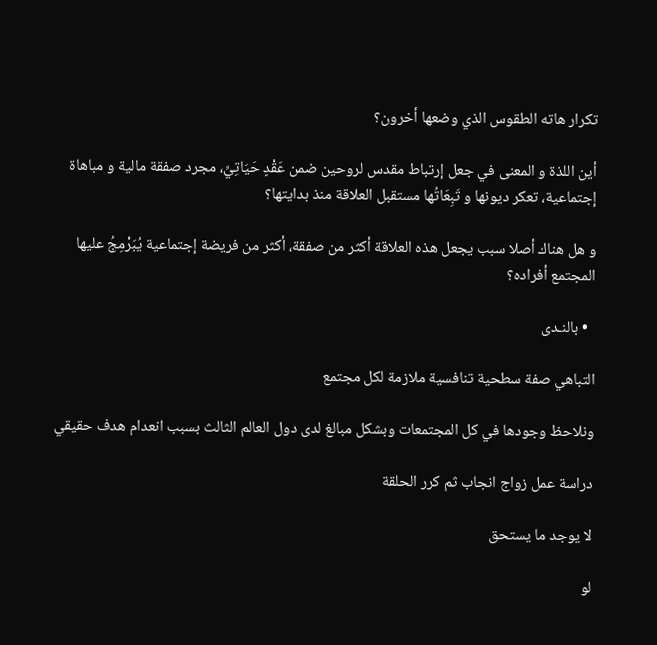تكرار هاته الطقوس الذي وضعها أخرون؟

أين اللذة و المعنى في جعل إرتباط مقدس لروحين ضمن عَقْدٍ حَيَاتِيِّ، مجرد صفقة مالية و مباهاة إجتماعية، تعكر ديونها و تَبِعَاتُها مستقبل العلاقة منذ بدايتها؟

و هل هناك أصلا سبب يجعل هذه العلاقة أكثر من صفقة، أكثر من فريضة إجتماعية يُبَرْمِجُ عليها المجتمع أفراده؟

  • بالنـدى

التباهي صفة سطحية تنافسية ملازمة لكل مجتمع

ونلاحظ وجودها في كل المجتمعات وبشكل مبالغ لدى دول العالم الثالث بسبب انعدام هدف حقيقي

دراسة عمل زواج انجاب ثم كرر الحلقة

لا يوجد ما يستحق

لو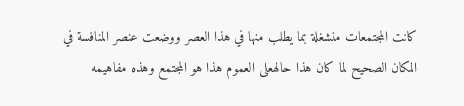كانت المجتمعات منشغلة بما يطلب منها في هذا العصر ووضعت عنصر المنافسة في المكان الصحيح لما كان هذا حالهعلى العموم هذا هو المجتمع وهذه مفاهيمه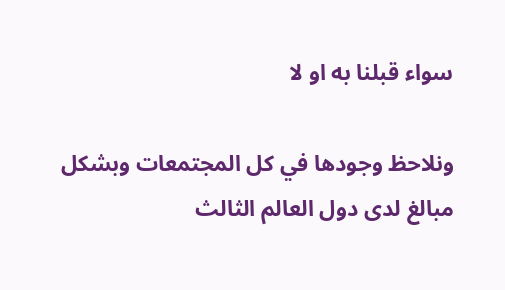سواء قبلنا به او لا

ونلاحظ وجودها في كل المجتمعات وبشكل مبالغ لدى دول العالم الثالث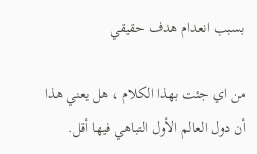بسبب انعدام هدف حقيقي

من اي جئت بهذا الكلام ، هل يعني هذا أن دول العالم الأول التباهي فيها أقل.